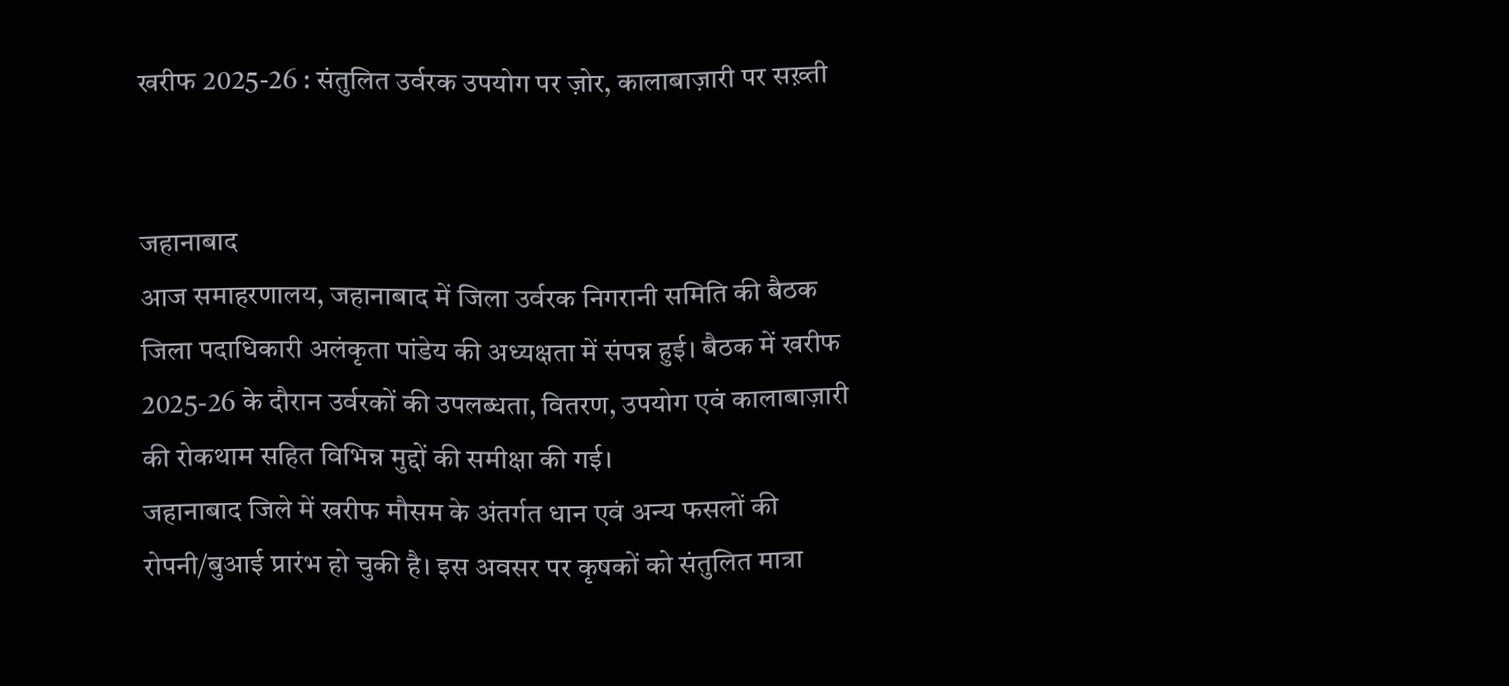खरीफ 2025-26 : संतुलित उर्वरक उपयोग पर ज़ोर, कालाबाज़ारी पर सख़्ती


जहानाबाद
आज समाहरणालय, जहानाबाद में जिला उर्वरक निगरानी समिति की बैठक जिला पदाधिकारी अलंकृता पांडेय की अध्यक्षता में संपन्न हुई। बैठक में खरीफ 2025-26 के दौरान उर्वरकों की उपलब्धता, वितरण, उपयोग एवं कालाबाज़ारी की रोकथाम सहित विभिन्न मुद्दों की समीक्षा की गई।
जहानाबाद जिले में खरीफ मौसम के अंतर्गत धान एवं अन्य फसलों की रोपनी/बुआई प्रारंभ हो चुकी है। इस अवसर पर कृषकों को संतुलित मात्रा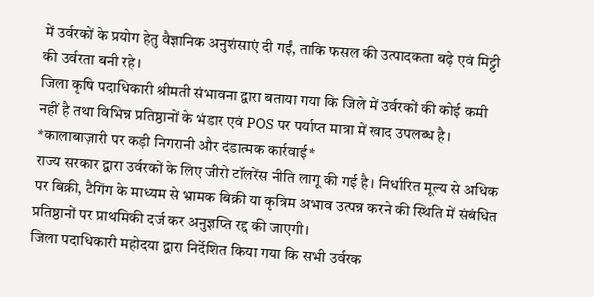में उर्वरकों के प्रयोग हेतु वैज्ञानिक अनुशंसाएं दी गईं, ताकि फसल की उत्पादकता बढ़े एवं मिट्टी की उर्वरता बनी रहे।
जिला कृषि पदाधिकारी श्रीमती संभावना द्वारा बताया गया कि जिले में उर्वरकों की कोई कमी नहीं है तथा विभिन्न प्रतिष्ठानों के भंडार एवं POS पर पर्याप्त मात्रा में खाद उपलब्ध है।
*कालाबाज़ारी पर कड़ी निगरानी और दंडात्मक कार्रवाई*
राज्य सरकार द्वारा उर्वरकों के लिए जीरो टॉलरेंस नीति लागू की गई है। निर्धारित मूल्य से अधिक पर बिक्री, टैगिंग के माध्यम से भ्रामक बिक्री या कृत्रिम अभाव उत्पन्न करने की स्थिति में संबंधित प्रतिष्ठानों पर प्राथमिकी दर्ज कर अनुज्ञप्ति रद्द की जाएगी।
जिला पदाधिकारी महोदया द्वारा निर्देशित किया गया कि सभी उर्वरक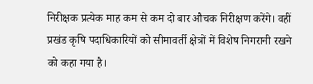निरीक्षक प्रत्येक माह कम से कम दो बार औचक निरीक्षण करेंगे। वहीं प्रखंड कृषि पदाधिकारियों को सीमावर्ती क्षेत्रों में विशेष निगरानी रखने को कहा गया है।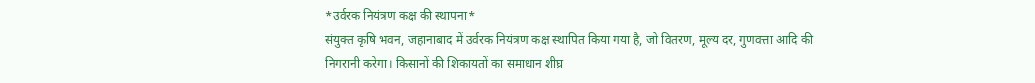*उर्वरक नियंत्रण कक्ष की स्थापना*
संयुक्त कृषि भवन, जहानाबाद में उर्वरक नियंत्रण कक्ष स्थापित किया गया है, जो वितरण, मूल्य दर, गुणवत्ता आदि की निगरानी करेगा। किसानों की शिकायतों का समाधान शीघ्र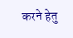करने हेतु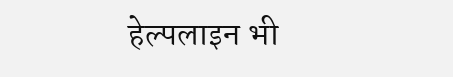हेल्पलाइन भी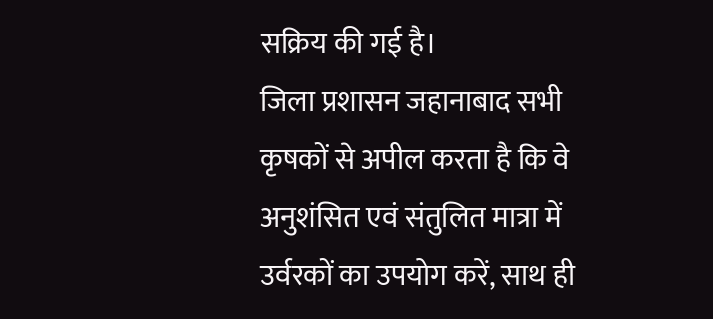सक्रिय की गई है।
जिला प्रशासन जहानाबाद सभी कृषकों से अपील करता है कि वे अनुशंसित एवं संतुलित मात्रा में उर्वरकों का उपयोग करें, साथ ही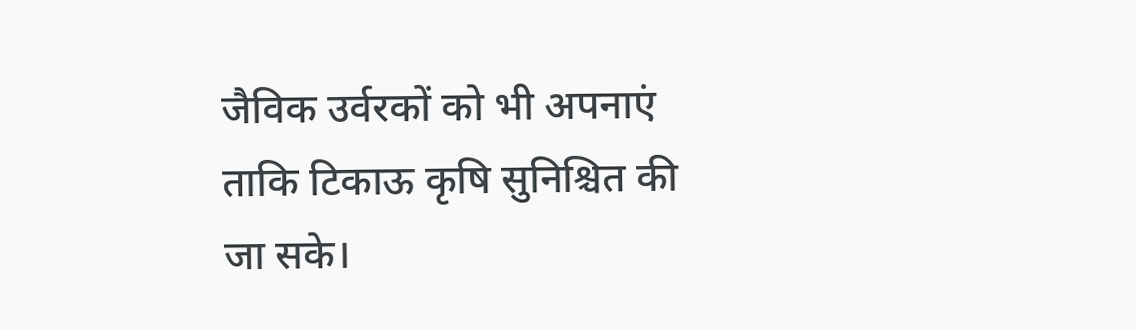जैविक उर्वरकों को भी अपनाएं ताकि टिकाऊ कृषि सुनिश्चित की जा सके।